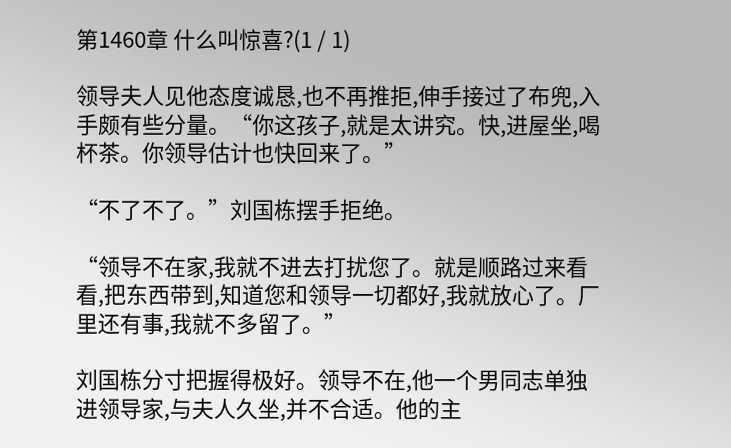第1460章 什么叫惊喜?(1 / 1)

领导夫人见他态度诚恳,也不再推拒,伸手接过了布兜,入手颇有些分量。“你这孩子,就是太讲究。快,进屋坐,喝杯茶。你领导估计也快回来了。”

“不了不了。”刘国栋摆手拒绝。

“领导不在家,我就不进去打扰您了。就是顺路过来看看,把东西带到,知道您和领导一切都好,我就放心了。厂里还有事,我就不多留了。”

刘国栋分寸把握得极好。领导不在,他一个男同志单独进领导家,与夫人久坐,并不合适。他的主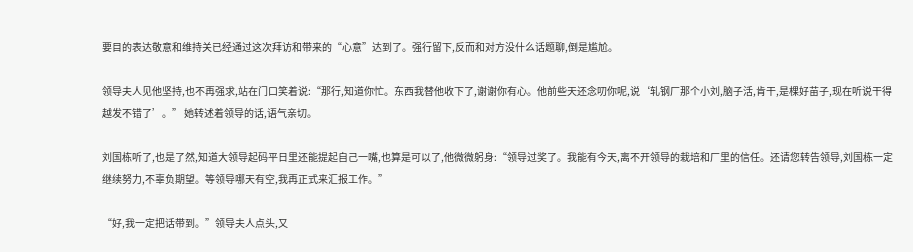要目的表达敬意和维持关已经通过这次拜访和带来的“心意”达到了。强行留下,反而和对方没什么话题聊,倒是尴尬。

领导夫人见他坚持,也不再强求,站在门口笑着说:“那行,知道你忙。东西我替他收下了,谢谢你有心。他前些天还念叨你呢,说‘轧钢厂那个小刘,脑子活,肯干,是棵好苗子,现在听说干得越发不错了’。” 她转述着领导的话,语气亲切。

刘国栋听了,也是了然,知道大领导起码平日里还能提起自己一嘴,也算是可以了,他微微躬身:“领导过奖了。我能有今天,离不开领导的栽培和厂里的信任。还请您转告领导,刘国栋一定继续努力,不辜负期望。等领导哪天有空,我再正式来汇报工作。”

“好,我一定把话带到。”领导夫人点头,又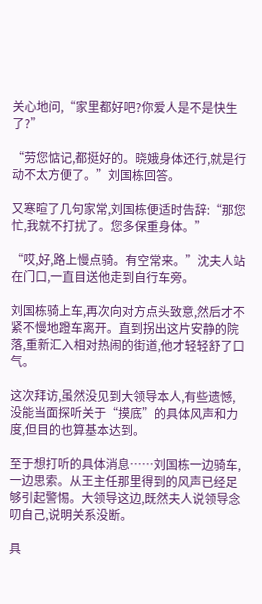关心地问,“家里都好吧?你爱人是不是快生了?”

“劳您惦记,都挺好的。晓娥身体还行,就是行动不太方便了。”刘国栋回答。

又寒暄了几句家常,刘国栋便适时告辞:“那您忙,我就不打扰了。您多保重身体。”

“哎,好,路上慢点骑。有空常来。”沈夫人站在门口,一直目送他走到自行车旁。

刘国栋骑上车,再次向对方点头致意,然后才不紧不慢地蹬车离开。直到拐出这片安静的院落,重新汇入相对热闹的街道,他才轻轻舒了口气。

这次拜访,虽然没见到大领导本人,有些遗憾,没能当面探听关于“摸底”的具体风声和力度,但目的也算基本达到。

至于想打听的具体消息……刘国栋一边骑车,一边思索。从王主任那里得到的风声已经足够引起警惕。大领导这边,既然夫人说领导念叨自己,说明关系没断。

具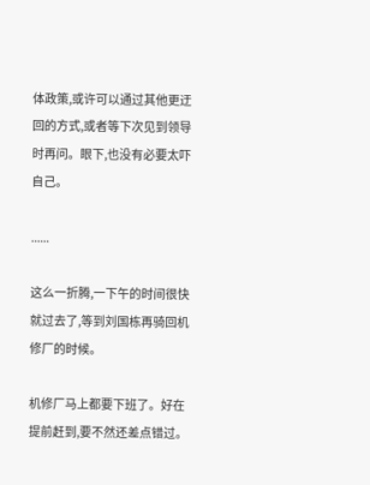体政策,或许可以通过其他更迂回的方式,或者等下次见到领导时再问。眼下,也没有必要太吓自己。

......

这么一折腾,一下午的时间很快就过去了,等到刘国栋再骑回机修厂的时候。

机修厂马上都要下班了。好在提前赶到,要不然还差点错过。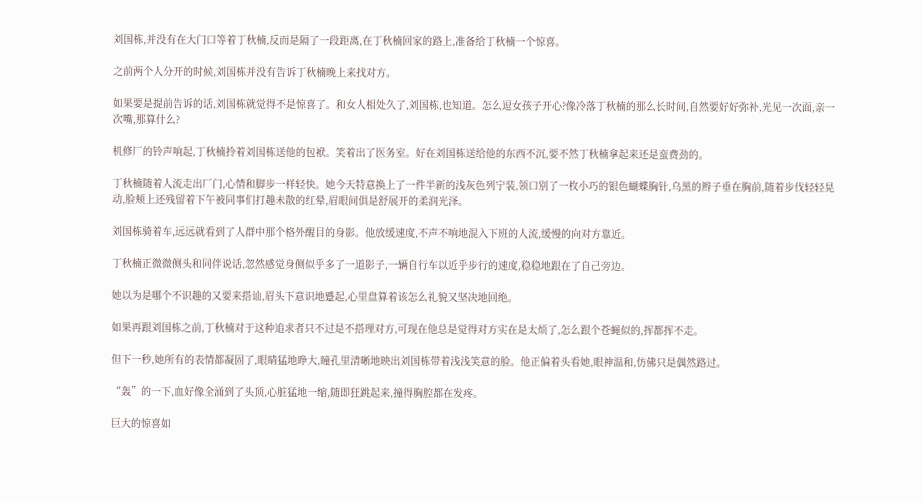刘国栋,并没有在大门口等着丁秋楠,反而是隔了一段距离,在丁秋楠回家的路上,准备给丁秋楠一个惊喜。

之前两个人分开的时候,刘国栋并没有告诉丁秋楠晚上来找对方。

如果要是提前告诉的话,刘国栋就觉得不是惊喜了。和女人相处久了,刘国栋,也知道。怎么逗女孩子开心?像冷落丁秋楠的那么长时间,自然要好好弥补,光见一次面,亲一次嘴,那算什么?

机修厂的铃声响起,丁秋楠拎着刘国栋送他的包袱。笑着出了医务室。好在刘国栋送给他的东西不沉,要不然丁秋楠拿起来还是蛮费劲的。

丁秋楠随着人流走出厂门,心情和脚步一样轻快。她今天特意换上了一件半新的浅灰色列宁装,领口别了一枚小巧的银色蝴蝶胸针,乌黑的辫子垂在胸前,随着步伐轻轻晃动,脸颊上还残留着下午被同事们打趣未散的红晕,眉眼间俱是舒展开的柔润光泽。

刘国栋骑着车,远远就看到了人群中那个格外醒目的身影。他放缓速度,不声不响地混入下班的人流,缓慢的向对方靠近。

丁秋楠正微微侧头和同伴说话,忽然感觉身侧似乎多了一道影子,一辆自行车以近乎步行的速度,稳稳地跟在了自己旁边。

她以为是哪个不识趣的又要来搭讪,眉头下意识地蹙起,心里盘算着该怎么礼貌又坚决地回绝。

如果再跟刘国栋之前,丁秋楠对于这种追求者只不过是不搭理对方,可现在他总是觉得对方实在是太烦了,怎么跟个苍蝇似的,挥都挥不走。

但下一秒,她所有的表情都凝固了,眼睛猛地睁大,瞳孔里清晰地映出刘国栋带着浅浅笑意的脸。他正偏着头看她,眼神温和,仿佛只是偶然路过。

“轰”的一下,血好像全涌到了头顶,心脏猛地一缩,随即狂跳起来,撞得胸腔都在发疼。

巨大的惊喜如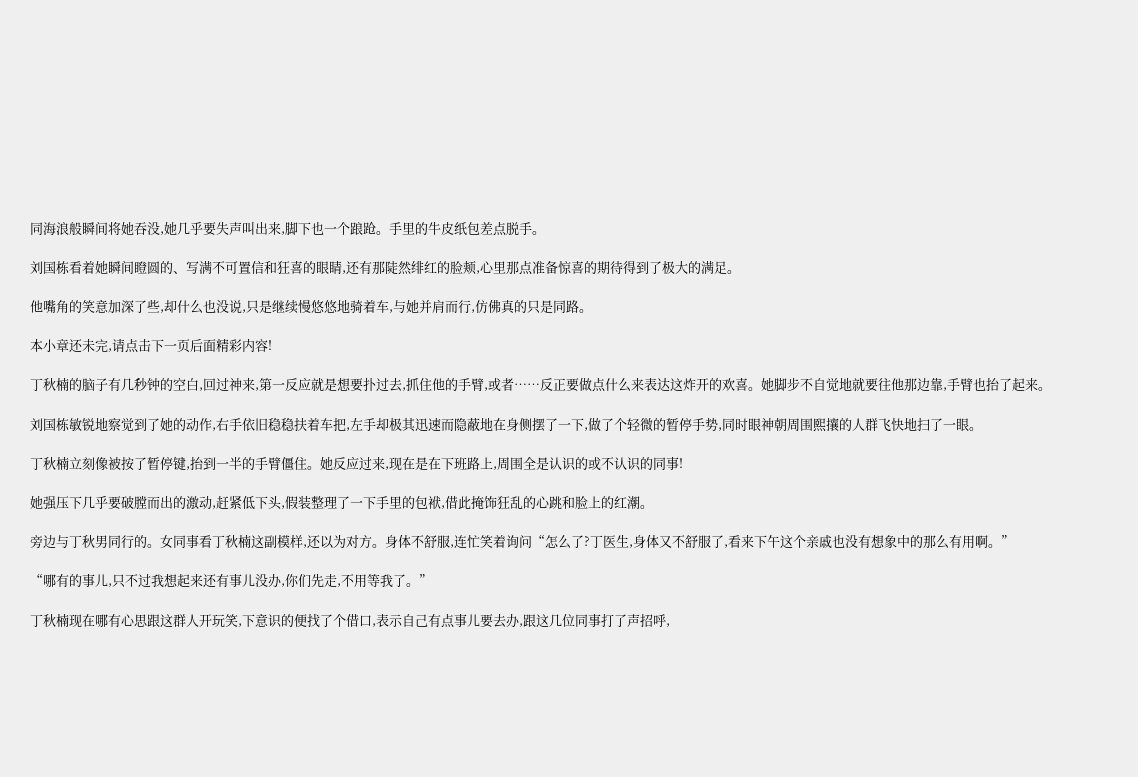同海浪般瞬间将她吞没,她几乎要失声叫出来,脚下也一个踉跄。手里的牛皮纸包差点脱手。

刘国栋看着她瞬间瞪圆的、写满不可置信和狂喜的眼睛,还有那陡然绯红的脸颊,心里那点准备惊喜的期待得到了极大的满足。

他嘴角的笑意加深了些,却什么也没说,只是继续慢悠悠地骑着车,与她并肩而行,仿佛真的只是同路。

本小章还未完,请点击下一页后面精彩内容!

丁秋楠的脑子有几秒钟的空白,回过神来,第一反应就是想要扑过去,抓住他的手臂,或者……反正要做点什么来表达这炸开的欢喜。她脚步不自觉地就要往他那边靠,手臂也抬了起来。

刘国栋敏锐地察觉到了她的动作,右手依旧稳稳扶着车把,左手却极其迅速而隐蔽地在身侧摆了一下,做了个轻微的暂停手势,同时眼神朝周围熙攘的人群飞快地扫了一眼。

丁秋楠立刻像被按了暂停键,抬到一半的手臂僵住。她反应过来,现在是在下班路上,周围全是认识的或不认识的同事!

她强压下几乎要破膛而出的激动,赶紧低下头,假装整理了一下手里的包袱,借此掩饰狂乱的心跳和脸上的红潮。

旁边与丁秋男同行的。女同事看丁秋楠这副模样,还以为对方。身体不舒服,连忙笑着询问“怎么了?丁医生,身体又不舒服了,看来下午这个亲戚也没有想象中的那么有用啊。”

“哪有的事儿,只不过我想起来还有事儿没办,你们先走,不用等我了。”

丁秋楠现在哪有心思跟这群人开玩笑,下意识的便找了个借口,表示自己有点事儿要去办,跟这几位同事打了声招呼,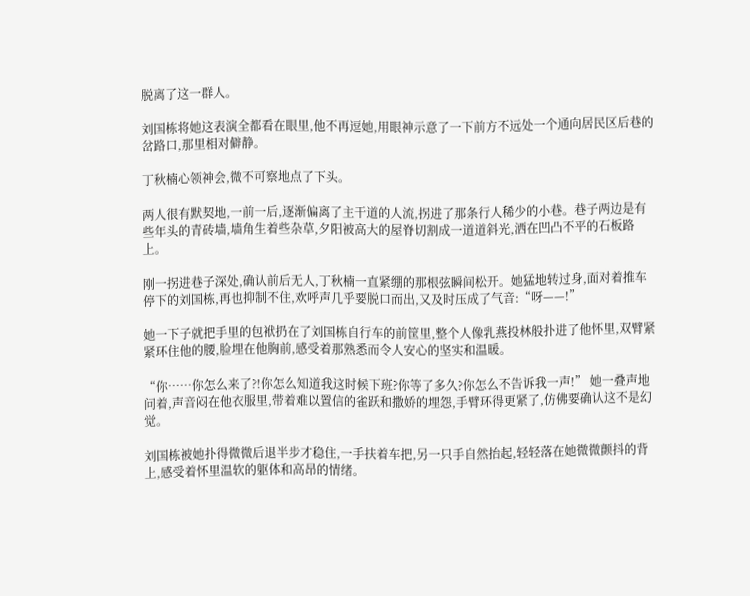脱离了这一群人。

刘国栋将她这表演全都看在眼里,他不再逗她,用眼神示意了一下前方不远处一个通向居民区后巷的岔路口,那里相对僻静。

丁秋楠心领神会,微不可察地点了下头。

两人很有默契地,一前一后,逐渐偏离了主干道的人流,拐进了那条行人稀少的小巷。巷子两边是有些年头的青砖墙,墙角生着些杂草,夕阳被高大的屋脊切割成一道道斜光,洒在凹凸不平的石板路上。

刚一拐进巷子深处,确认前后无人,丁秋楠一直紧绷的那根弦瞬间松开。她猛地转过身,面对着推车停下的刘国栋,再也抑制不住,欢呼声几乎要脱口而出,又及时压成了气音:“呀——!”

她一下子就把手里的包袱扔在了刘国栋自行车的前筐里,整个人像乳燕投林般扑进了他怀里,双臂紧紧环住他的腰,脸埋在他胸前,感受着那熟悉而令人安心的坚实和温暖。

“你……你怎么来了?!你怎么知道我这时候下班?你等了多久?你怎么不告诉我一声!” 她一叠声地问着,声音闷在他衣服里,带着难以置信的雀跃和撒娇的埋怨,手臂环得更紧了,仿佛要确认这不是幻觉。

刘国栋被她扑得微微后退半步才稳住,一手扶着车把,另一只手自然抬起,轻轻落在她微微颤抖的背上,感受着怀里温软的躯体和高昂的情绪。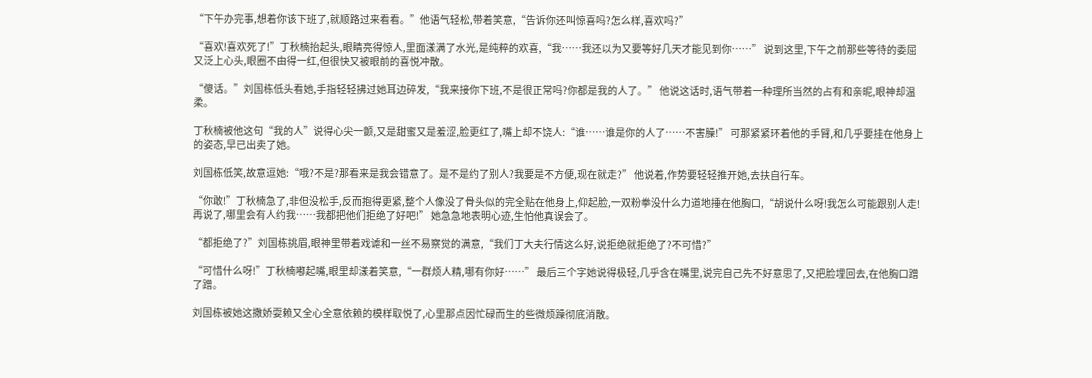“下午办完事,想着你该下班了,就顺路过来看看。”他语气轻松,带着笑意,“告诉你还叫惊喜吗?怎么样,喜欢吗?”

“喜欢!喜欢死了!”丁秋楠抬起头,眼睛亮得惊人,里面漾满了水光,是纯粹的欢喜,“我……我还以为又要等好几天才能见到你……” 说到这里,下午之前那些等待的委屈又泛上心头,眼圈不由得一红,但很快又被眼前的喜悦冲散。

“傻话。”刘国栋低头看她,手指轻轻拂过她耳边碎发,“我来接你下班,不是很正常吗?你都是我的人了。” 他说这话时,语气带着一种理所当然的占有和亲昵,眼神却温柔。

丁秋楠被他这句“我的人”说得心尖一颤,又是甜蜜又是羞涩,脸更红了,嘴上却不饶人:“谁……谁是你的人了……不害臊!” 可那紧紧环着他的手臂,和几乎要挂在他身上的姿态,早已出卖了她。

刘国栋低笑,故意逗她:“哦?不是?那看来是我会错意了。是不是约了别人?我要是不方便,现在就走?” 他说着,作势要轻轻推开她,去扶自行车。

“你敢!”丁秋楠急了,非但没松手,反而抱得更紧,整个人像没了骨头似的完全贴在他身上,仰起脸,一双粉拳没什么力道地捶在他胸口,“胡说什么呀!我怎么可能跟别人走!再说了,哪里会有人约我……我都把他们拒绝了好吧!” 她急急地表明心迹,生怕他真误会了。

“都拒绝了?”刘国栋挑眉,眼神里带着戏谑和一丝不易察觉的满意,“我们丁大夫行情这么好,说拒绝就拒绝了?不可惜?”

“可惜什么呀!”丁秋楠嘟起嘴,眼里却漾着笑意,“一群烦人精,哪有你好……” 最后三个字她说得极轻,几乎含在嘴里,说完自己先不好意思了,又把脸埋回去,在他胸口蹭了蹭。

刘国栋被她这撒娇耍赖又全心全意依赖的模样取悦了,心里那点因忙碌而生的些微烦躁彻底消散。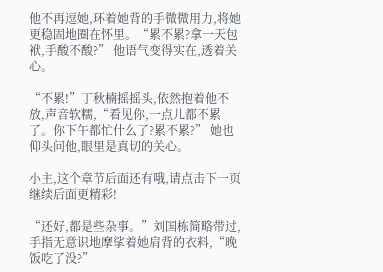他不再逗她,环着她背的手微微用力,将她更稳固地圈在怀里。“累不累?拿一天包袱,手酸不酸?” 他语气变得实在,透着关心。

“不累!”丁秋楠摇摇头,依然抱着他不放,声音软糯,“看见你,一点儿都不累了。你下午都忙什么了?累不累?” 她也仰头问他,眼里是真切的关心。

小主,这个章节后面还有哦,请点击下一页继续后面更精彩!

“还好,都是些杂事。”刘国栋简略带过,手指无意识地摩挲着她肩背的衣料,“晚饭吃了没?”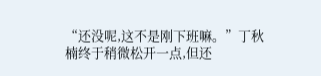“还没呢,这不是刚下班嘛。”丁秋楠终于稍微松开一点,但还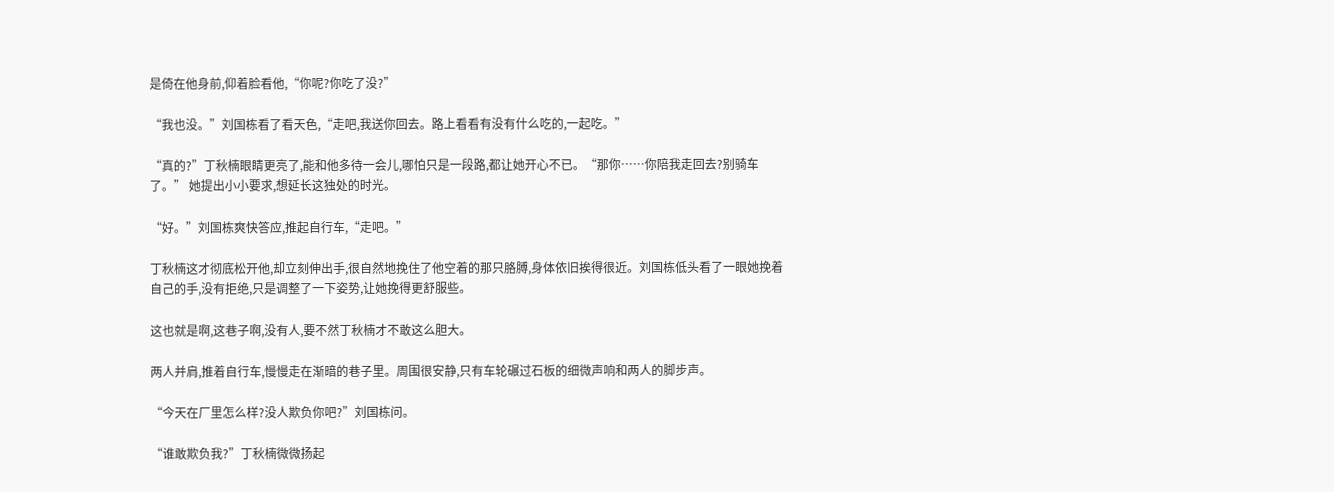是倚在他身前,仰着脸看他,“你呢?你吃了没?”

“我也没。”刘国栋看了看天色,“走吧,我送你回去。路上看看有没有什么吃的,一起吃。”

“真的?”丁秋楠眼睛更亮了,能和他多待一会儿,哪怕只是一段路,都让她开心不已。“那你……你陪我走回去?别骑车了。” 她提出小小要求,想延长这独处的时光。

“好。”刘国栋爽快答应,推起自行车,“走吧。”

丁秋楠这才彻底松开他,却立刻伸出手,很自然地挽住了他空着的那只胳膊,身体依旧挨得很近。刘国栋低头看了一眼她挽着自己的手,没有拒绝,只是调整了一下姿势,让她挽得更舒服些。

这也就是啊,这巷子啊,没有人,要不然丁秋楠才不敢这么胆大。

两人并肩,推着自行车,慢慢走在渐暗的巷子里。周围很安静,只有车轮碾过石板的细微声响和两人的脚步声。

“今天在厂里怎么样?没人欺负你吧?”刘国栋问。

“谁敢欺负我?”丁秋楠微微扬起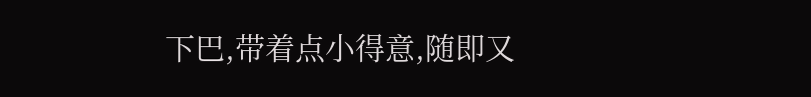下巴,带着点小得意,随即又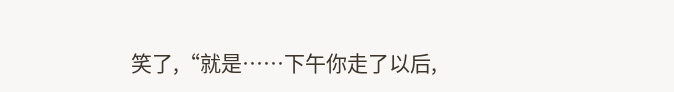笑了,“就是……下午你走了以后,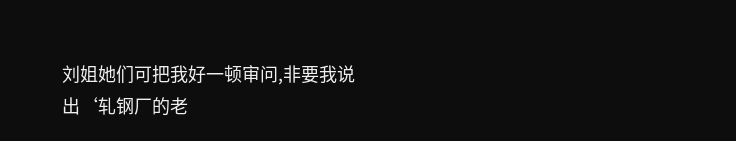刘姐她们可把我好一顿审问,非要我说出‘轧钢厂的老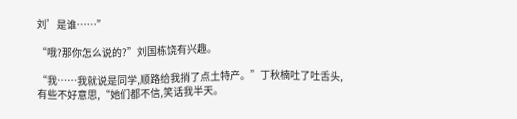刘’是谁……”

“哦?那你怎么说的?”刘国栋饶有兴趣。

“我……我就说是同学,顺路给我捎了点土特产。”丁秋楠吐了吐舌头,有些不好意思,“她们都不信,笑话我半天。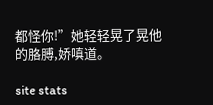都怪你!”她轻轻晃了晃他的胳膊,娇嗔道。

site stats